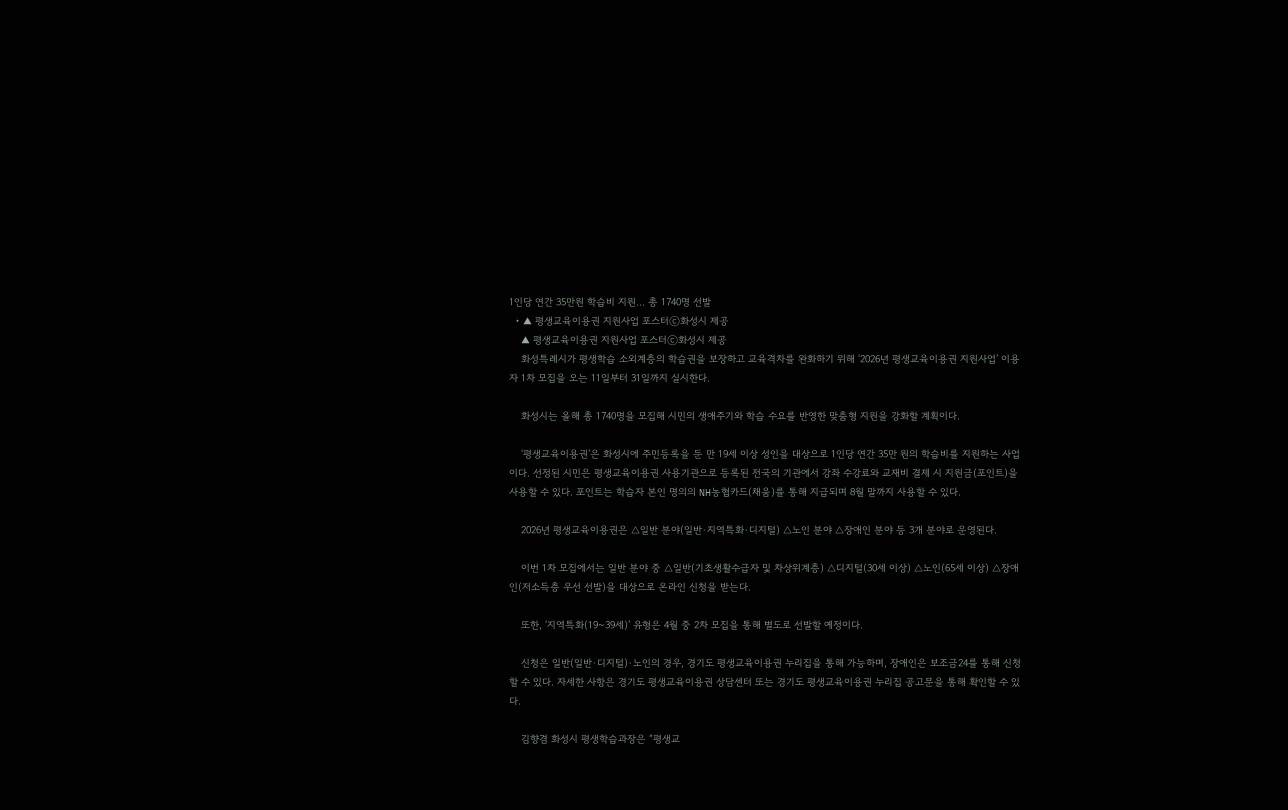1인당 연간 35만원 학습비 지원… 총 1740명 선발
  • ▲ 평생교육이용권 지원사업 포스터ⓒ화성시 제공
    ▲ 평생교육이용권 지원사업 포스터ⓒ화성시 제공
    화성특례시가 평생학습 소외계층의 학습권을 보장하고 교육격차를 완화하기 위해 ‘2026년 평생교육이용권 지원사업’ 이용자 1차 모집을 오는 11일부터 31일까지 실시한다.

    화성시는 올해 총 1740명을 모집해 시민의 생애주기와 학습 수요를 반영한 맞춤형 지원을 강화할 계획이다.

    ‘평생교육이용권’은 화성시에 주민등록을 둔 만 19세 이상 성인을 대상으로 1인당 연간 35만 원의 학습비를 지원하는 사업이다. 선정된 시민은 평생교육이용권 사용기관으로 등록된 전국의 기관에서 강좌 수강료와 교재비 결제 시 지원금(포인트)을 사용할 수 있다. 포인트는 학습자 본인 명의의 NH농협카드(채움)를 통해 지급되며 8월 말까지 사용할 수 있다.

    2026년 평생교육이용권은 △일반 분야(일반·지역특화·디지털) △노인 분야 △장애인 분야 등 3개 분야로 운영된다.

    이번 1차 모집에서는 일반 분야 중 △일반(기초생활수급자 및 차상위계층) △디지털(30세 이상) △노인(65세 이상) △장애인(저소득층 우선 선발)을 대상으로 온라인 신청을 받는다.

    또한, ‘지역특화(19~39세)’ 유형은 4월 중 2차 모집을 통해 별도로 선발할 예정이다.

    신청은 일반(일반·디지털)·노인의 경우, 경기도 평생교육이용권 누리집을 통해 가능하며, 장애인은 보조금24를 통해 신청할 수 있다. 자세한 사항은 경기도 평생교육이용권 상담센터 또는 경기도 평생교육이용권 누리집 공고문을 통해 확인할 수 있다.

    김향겸 화성시 평생학습과장은 “평생교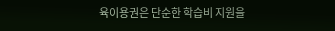육이용권은 단순한 학습비 지원을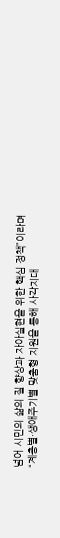넘어 시민의 삶의 질 향상과 자아실현을 위한 핵심 정책”이라며 “계층별·생애주기별 맞춤형 지원을 통해 사각지대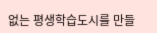없는 평생학습도시를 만들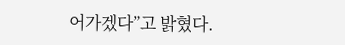어가겠다”고 밝혔다.